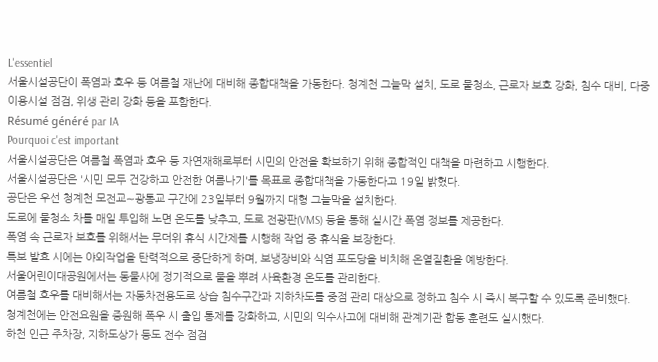L'essentiel
서울시설공단이 폭염과 호우 등 여름철 재난에 대비해 종합대책을 가동한다. 청계천 그늘막 설치, 도로 물청소, 근로자 보호 강화, 침수 대비, 다중 이용시설 점검, 위생 관리 강화 등을 포함한다.
Résumé généré par IA
Pourquoi c'est important
서울시설공단은 여름철 폭염과 호우 등 자연재해로부터 시민의 안전을 확보하기 위해 종합적인 대책을 마련하고 시행한다.
서울시설공단은 '시민 모두 건강하고 안전한 여름나기'를 목표로 종합대책을 가동한다고 19일 밝혔다.
공단은 우선 청계천 모전교∼광통교 구간에 23일부터 9월까지 대형 그늘막을 설치한다.
도로에 물청소 차를 매일 투입해 노면 온도를 낮추고, 도로 전광판(VMS) 등을 통해 실시간 폭염 정보를 제공한다.
폭염 속 근로자 보호를 위해서는 무더위 휴식 시간제를 시행해 작업 중 휴식을 보장한다.
특보 발효 시에는 야외작업을 탄력적으로 중단하게 하며, 보냉장비와 식염 포도당을 비치해 온열질환을 예방한다.
서울어린이대공원에서는 동물사에 정기적으로 물을 뿌려 사육환경 온도를 관리한다.
여름철 호우를 대비해서는 자동차전용도로 상습 침수구간과 지하차도를 중점 관리 대상으로 정하고 침수 시 즉시 복구할 수 있도록 준비했다.
청계천에는 안전요원을 증원해 폭우 시 출입 통제를 강화하고, 시민의 익수사고에 대비해 관계기관 합동 훈련도 실시했다.
하천 인근 주차장, 지하도상가 등도 전수 점검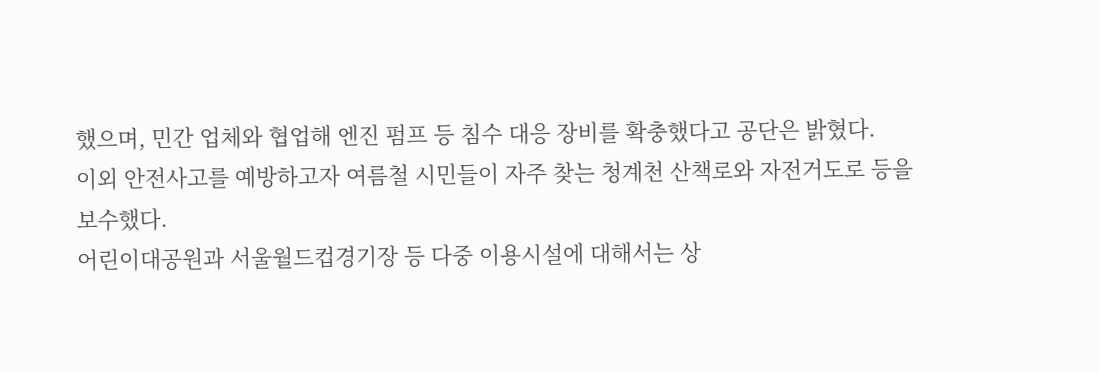했으며, 민간 업체와 협업해 엔진 펌프 등 침수 대응 장비를 확충했다고 공단은 밝혔다.
이외 안전사고를 예방하고자 여름철 시민들이 자주 찾는 청계천 산책로와 자전거도로 등을 보수했다.
어린이대공원과 서울월드컵경기장 등 다중 이용시설에 대해서는 상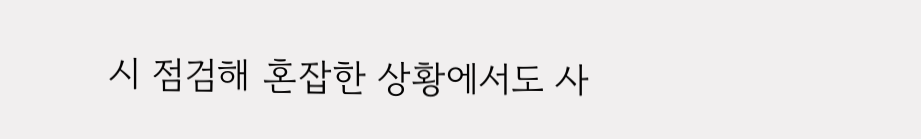시 점검해 혼잡한 상황에서도 사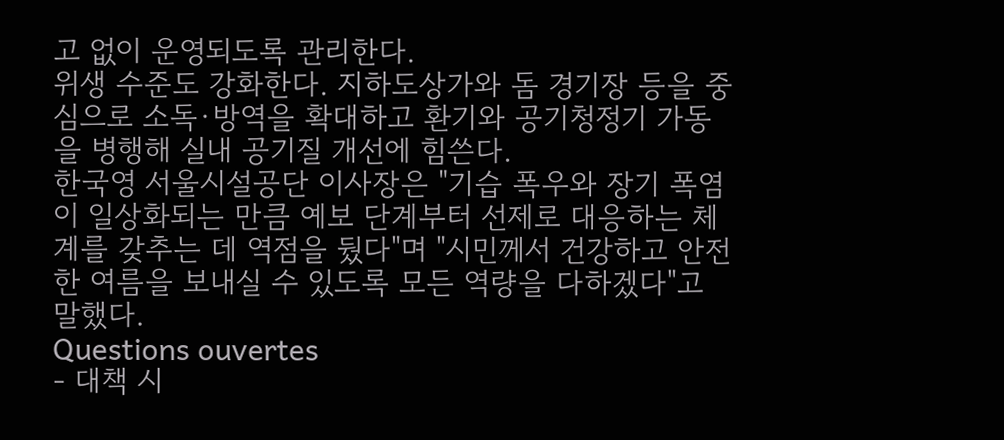고 없이 운영되도록 관리한다.
위생 수준도 강화한다. 지하도상가와 돔 경기장 등을 중심으로 소독·방역을 확대하고 환기와 공기청정기 가동을 병행해 실내 공기질 개선에 힘쓴다.
한국영 서울시설공단 이사장은 "기습 폭우와 장기 폭염이 일상화되는 만큼 예보 단계부터 선제로 대응하는 체계를 갖추는 데 역점을 뒀다"며 "시민께서 건강하고 안전한 여름을 보내실 수 있도록 모든 역량을 다하겠다"고 말했다.
Questions ouvertes
- 대책 시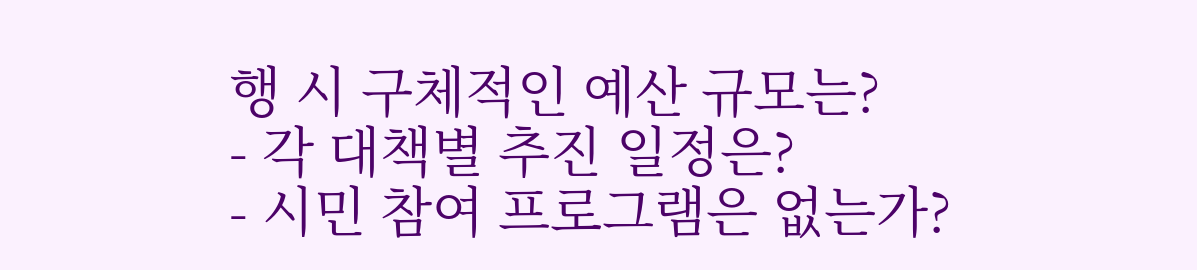행 시 구체적인 예산 규모는?
- 각 대책별 추진 일정은?
- 시민 참여 프로그램은 없는가?